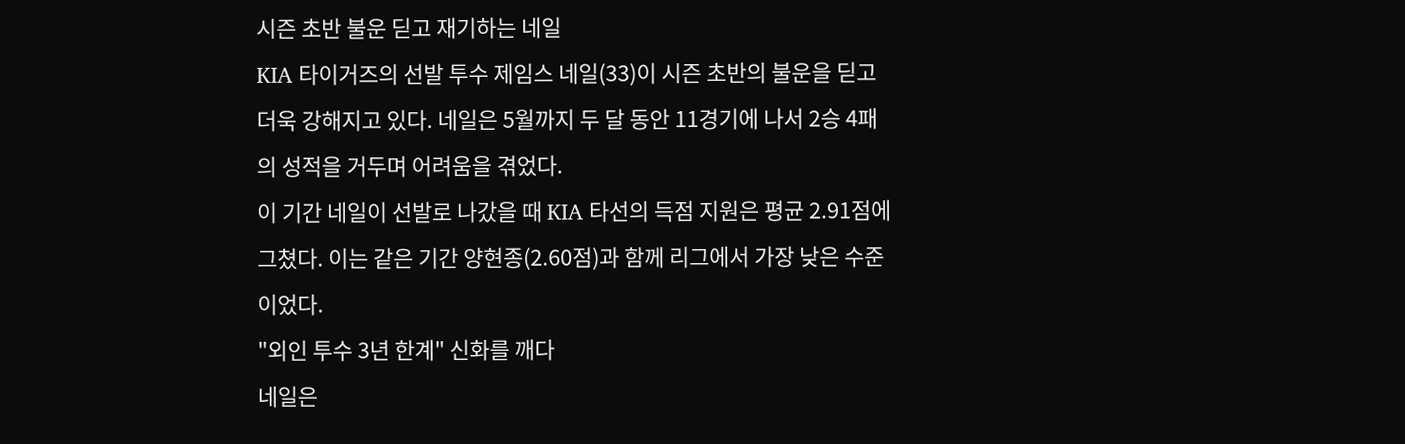시즌 초반 불운 딛고 재기하는 네일
KIA 타이거즈의 선발 투수 제임스 네일(33)이 시즌 초반의 불운을 딛고 더욱 강해지고 있다. 네일은 5월까지 두 달 동안 11경기에 나서 2승 4패의 성적을 거두며 어려움을 겪었다.
이 기간 네일이 선발로 나갔을 때 KIA 타선의 득점 지원은 평균 2.91점에 그쳤다. 이는 같은 기간 양현종(2.60점)과 함께 리그에서 가장 낮은 수준이었다.
"외인 투수 3년 한계" 신화를 깨다
네일은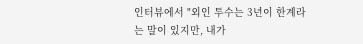인터뷰에서 "외인 투수는 3년이 한계라는 말이 있지만, 내가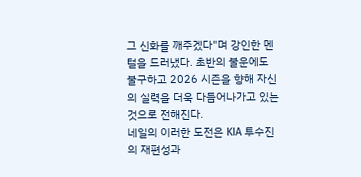그 신화를 깨주겠다"며 강인한 멘털을 드러냈다. 초반의 불운에도 불구하고 2026 시즌을 향해 자신의 실력을 더욱 다듬어나가고 있는 것으로 전해진다.
네일의 이러한 도전은 KIA 투수진의 재편성과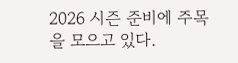2026 시즌 준비에 주목을 모으고 있다.